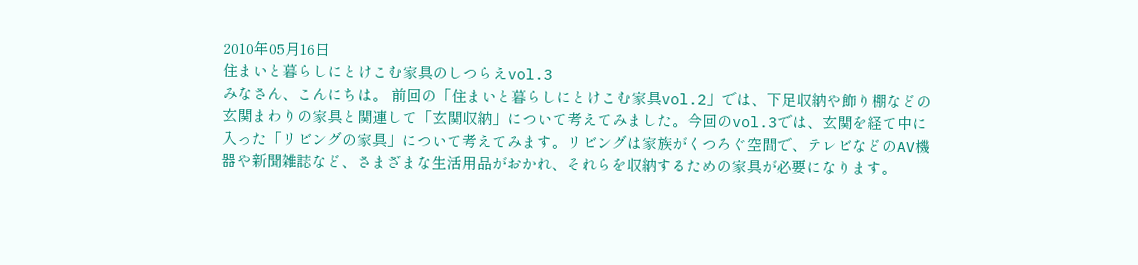2010年05月16日
住まいと暮らしにとけこむ家具のしつらえvol.3
みなさん、こんにちは。 前回の「住まいと暮らしにとけこむ家具vol.2」では、下足収納や飾り棚などの玄関まわりの家具と関連して「玄関収納」について考えてみました。今回のvol.3では、玄関を経て中に入った「リビングの家具」について考えてみます。リビングは家族がくつろぐ空間で、テレビなどのAV機器や新聞雑誌など、さまざまな生活用品がおかれ、それらを収納するための家具が必要になります。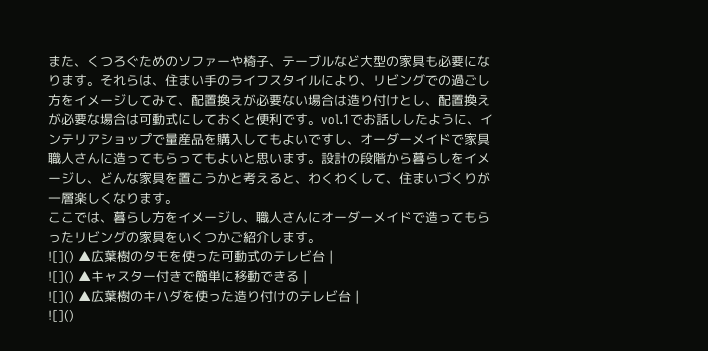また、くつろぐためのソファーや椅子、テーブルなど大型の家具も必要になります。それらは、住まい手のライフスタイルにより、リビングでの過ごし方をイメージしてみて、配置換えが必要ない場合は造り付けとし、配置換えが必要な場合は可動式にしておくと便利です。vol.1でお話ししたように、インテリアショップで量産品を購入してもよいですし、オーダーメイドで家具職人さんに造ってもらってもよいと思います。設計の段階から暮らしをイメージし、どんな家具を置こうかと考えると、わくわくして、住まいづくりが一層楽しくなります。
ここでは、暮らし方をイメージし、職人さんにオーダーメイドで造ってもらったリビングの家具をいくつかご紹介します。
![]() ▲広葉樹のタモを使った可動式のテレビ台 |
![]() ▲キャスター付きで簡単に移動できる |
![]() ▲広葉樹のキハダを使った造り付けのテレビ台 |
![]()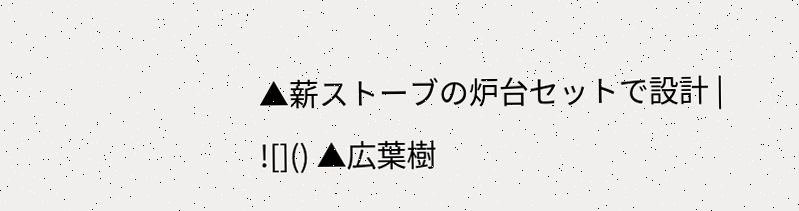▲薪ストーブの炉台セットで設計 |
![]() ▲広葉樹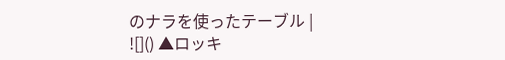のナラを使ったテーブル |
![]() ▲ロッキ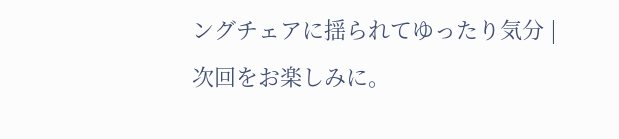ングチェアに揺られてゆったり気分 |
次回をお楽しみに。